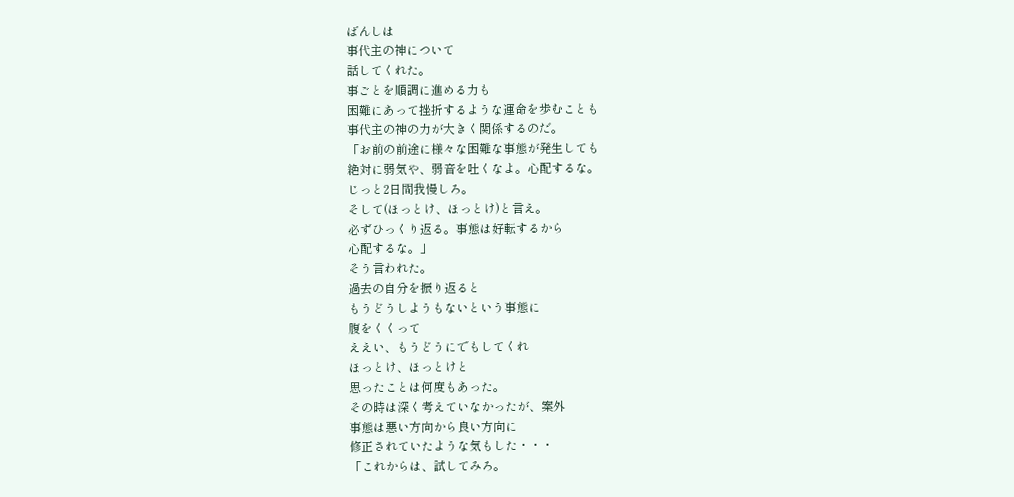ばんしは
事代主の神について
話してくれた。
事ごとを順調に進める力も
困難にあって挫折するような運命を歩むことも
事代主の神の力が大きく関係するのだ。
「お前の前途に様々な困難な事態が発生しても
絶対に弱気や、弱音を吐くなよ。心配するな。
じっと2日間我慢しろ。
そして(ほっとけ、ほっとけ)と言え。
必ずひっくり返る。事態は好転するから
心配するな。」
そう言われた。
過去の自分を振り返ると
もうどうしようもないという事態に
腹をくくって
ええい、もうどうにでもしてくれ
ほっとけ、ほっとけと
思ったことは何度もあった。
その時は深く考えていなかったが、案外
事態は悪い方向から良い方向に
修正されていたような気もした・・・
「これからは、試してみろ。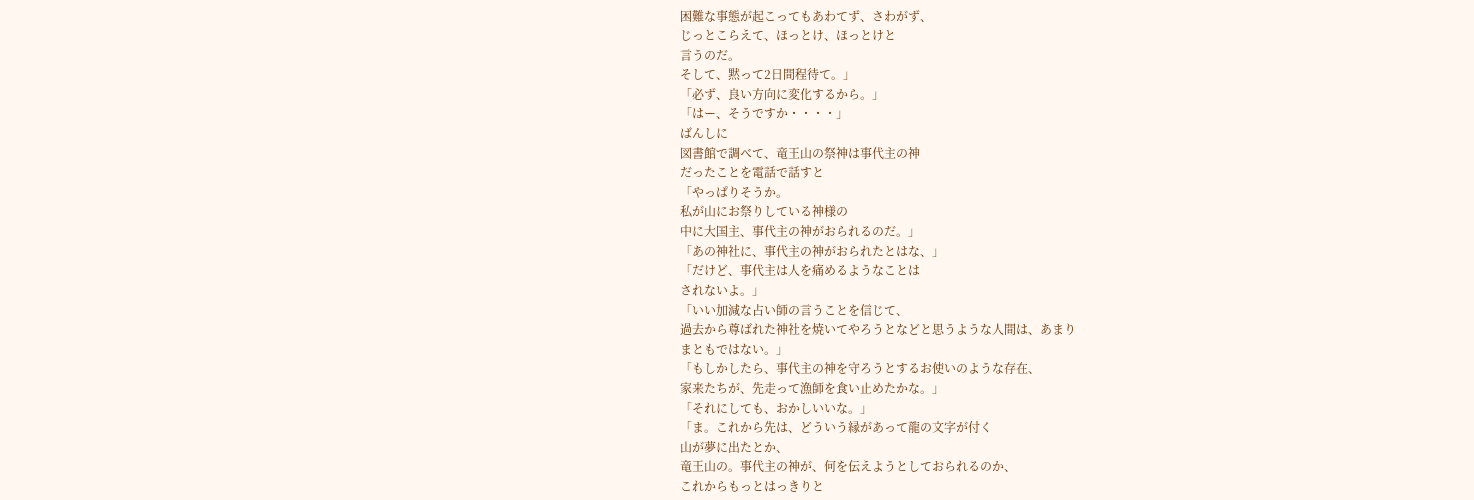困難な事態が起こってもあわてず、さわがず、
じっとこらえて、ほっとけ、ほっとけと
言うのだ。
そして、黙って2日間程待て。」
「必ず、良い方向に変化するから。」
「はー、そうですか・・・・」
ばんしに
図書館で調べて、竜王山の祭神は事代主の神
だったことを電話で話すと
「やっぱりそうか。
私が山にお祭りしている神様の
中に大国主、事代主の神がおられるのだ。」
「あの神社に、事代主の神がおられたとはな、」
「だけど、事代主は人を痛めるようなことは
されないよ。」
「いい加減な占い師の言うことを信じて、
過去から尊ばれた神社を焼いてやろうとなどと思うような人間は、あまり
まともではない。」
「もしかしたら、事代主の神を守ろうとするお使いのような存在、
家来たちが、先走って漁師を食い止めたかな。」
「それにしても、おかしいいな。」
「ま。これから先は、どういう縁があって龍の文字が付く
山が夢に出たとか、
竜王山の。事代主の神が、何を伝えようとしておられるのか、
これからもっとはっきりと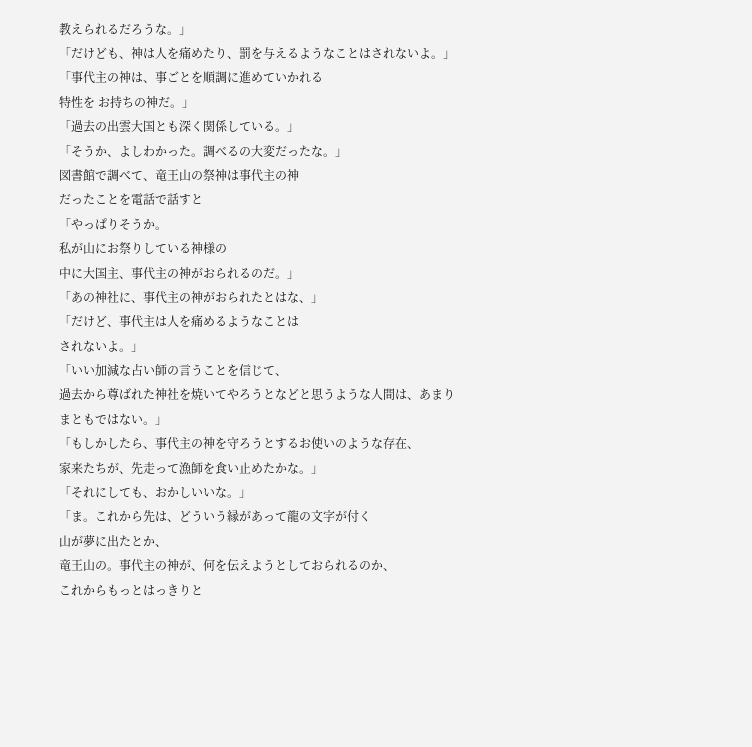教えられるだろうな。」
「だけども、神は人を痛めたり、罰を与えるようなことはされないよ。」
「事代主の神は、事ごとを順調に進めていかれる
特性を お持ちの神だ。」
「過去の出雲大国とも深く関係している。」
「そうか、よしわかった。調べるの大変だったな。」
図書館で調べて、竜王山の祭神は事代主の神
だったことを電話で話すと
「やっぱりそうか。
私が山にお祭りしている神様の
中に大国主、事代主の神がおられるのだ。」
「あの神社に、事代主の神がおられたとはな、」
「だけど、事代主は人を痛めるようなことは
されないよ。」
「いい加減な占い師の言うことを信じて、
過去から尊ばれた神社を焼いてやろうとなどと思うような人間は、あまり
まともではない。」
「もしかしたら、事代主の神を守ろうとするお使いのような存在、
家来たちが、先走って漁師を食い止めたかな。」
「それにしても、おかしいいな。」
「ま。これから先は、どういう縁があって龍の文字が付く
山が夢に出たとか、
竜王山の。事代主の神が、何を伝えようとしておられるのか、
これからもっとはっきりと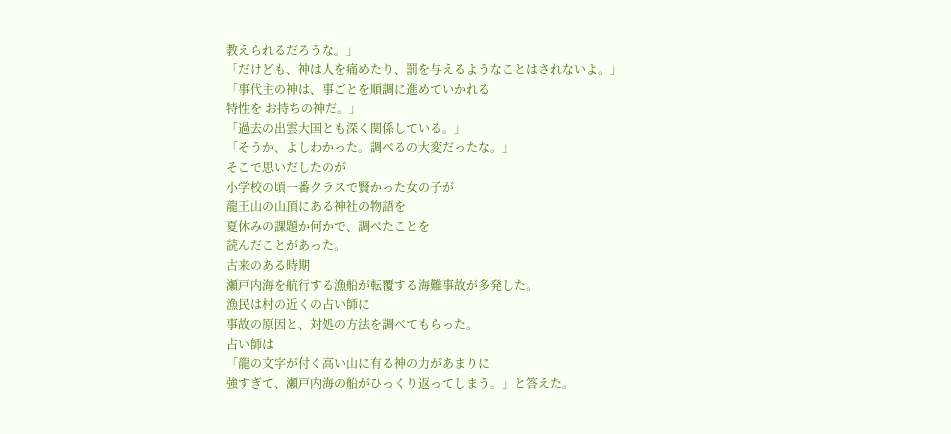教えられるだろうな。」
「だけども、神は人を痛めたり、罰を与えるようなことはされないよ。」
「事代主の神は、事ごとを順調に進めていかれる
特性を お持ちの神だ。」
「過去の出雲大国とも深く関係している。」
「そうか、よしわかった。調べるの大変だったな。」
そこで思いだしたのが
小学校の頃一番クラスで賢かった女の子が
龍王山の山頂にある神社の物語を
夏休みの課題か何かで、調べたことを
読んだことがあった。
古来のある時期
瀬戸内海を航行する漁船が転覆する海難事故が多発した。
漁民は村の近くの占い師に
事故の原因と、対処の方法を調べてもらった。
占い師は
「龍の文字が付く高い山に有る神の力があまりに
強すぎて、瀬戸内海の船がひっくり返ってしまう。」と答えた。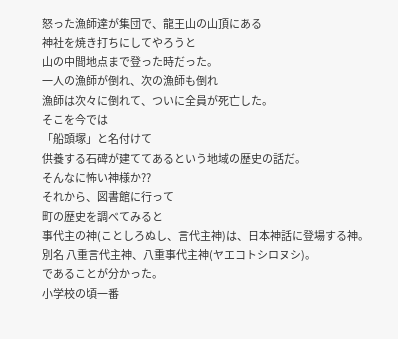怒った漁師達が集団で、龍王山の山頂にある
神社を焼き打ちにしてやろうと
山の中間地点まで登った時だった。
一人の漁師が倒れ、次の漁師も倒れ
漁師は次々に倒れて、ついに全員が死亡した。
そこを今では
「船頭塚」と名付けて
供養する石碑が建ててあるという地域の歴史の話だ。
そんなに怖い神様か??
それから、図書館に行って
町の歴史を調べてみると
事代主の神(ことしろぬし、言代主神)は、日本神話に登場する神。
別名 八重言代主神、八重事代主神(ヤエコトシロヌシ)。
であることが分かった。
小学校の頃一番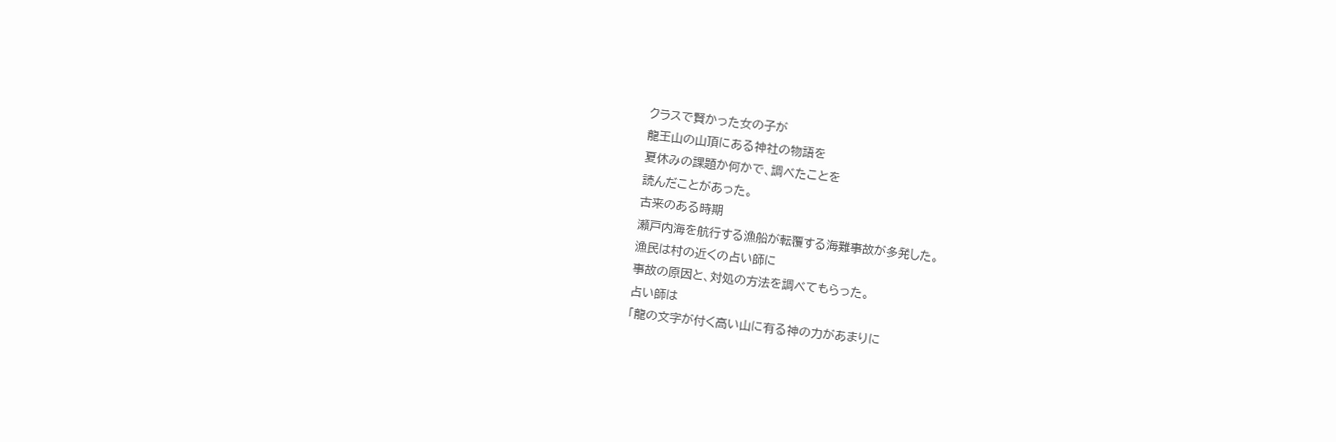クラスで賢かった女の子が
龍王山の山頂にある神社の物語を
夏休みの課題か何かで、調べたことを
読んだことがあった。
古来のある時期
瀬戸内海を航行する漁船が転覆する海難事故が多発した。
漁民は村の近くの占い師に
事故の原因と、対処の方法を調べてもらった。
占い師は
「龍の文字が付く高い山に有る神の力があまりに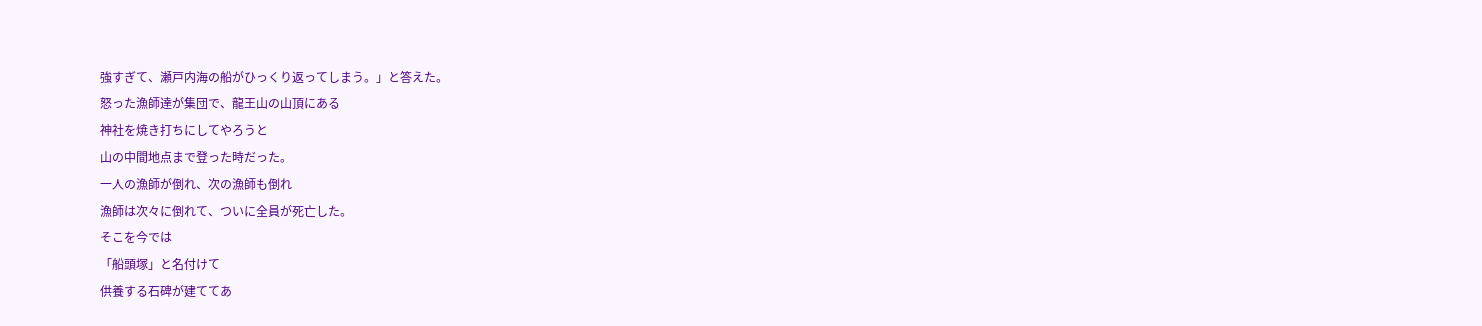強すぎて、瀬戸内海の船がひっくり返ってしまう。」と答えた。
怒った漁師達が集団で、龍王山の山頂にある
神社を焼き打ちにしてやろうと
山の中間地点まで登った時だった。
一人の漁師が倒れ、次の漁師も倒れ
漁師は次々に倒れて、ついに全員が死亡した。
そこを今では
「船頭塚」と名付けて
供養する石碑が建ててあ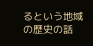るという地域の歴史の話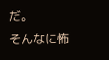だ。
そんなに怖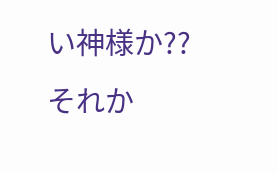い神様か??
それか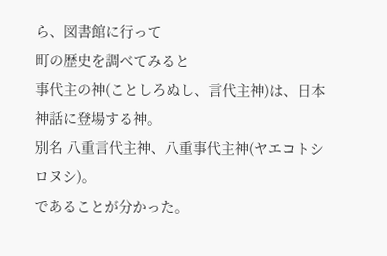ら、図書館に行って
町の歴史を調べてみると
事代主の神(ことしろぬし、言代主神)は、日本神話に登場する神。
別名 八重言代主神、八重事代主神(ヤエコトシロヌシ)。
であることが分かった。